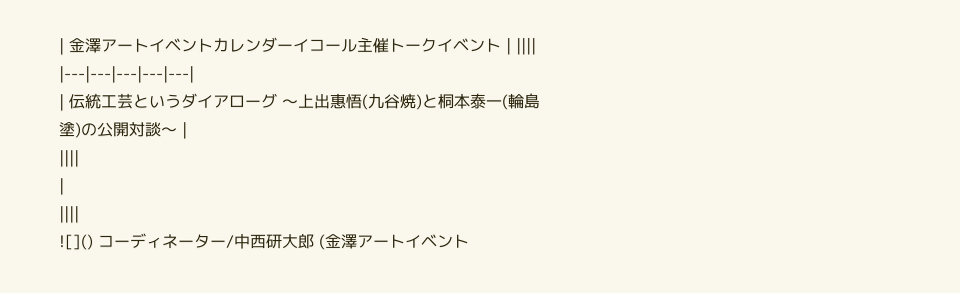| 金澤アートイベントカレンダーイコール主催トークイベント | ||||
|---|---|---|---|---|
| 伝統工芸というダイアローグ 〜上出惠悟(九谷焼)と桐本泰一(輪島塗)の公開対談〜 |
||||
|
||||
![]() コーディネーター/中西研大郎 (金澤アートイベント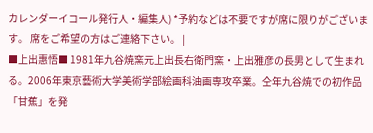カレンダーイコール発行人・編集人) *予約などは不要ですが席に限りがございます。 席をご希望の方はご連絡下さい。 |
■上出惠悟■ 1981年九谷焼窯元上出長右衛門窯・上出雅彦の長男として生まれる。2006年東京藝術大学美術学部絵画科油画専攻卒業。仝年九谷焼での初作品「甘蕉」を発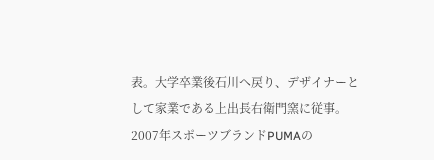表。大学卒業後石川へ戻り、デザイナーとして家業である上出長右衛門窯に従事。2007年スポーツブランドPUMAの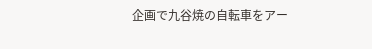企画で九谷焼の自転車をアー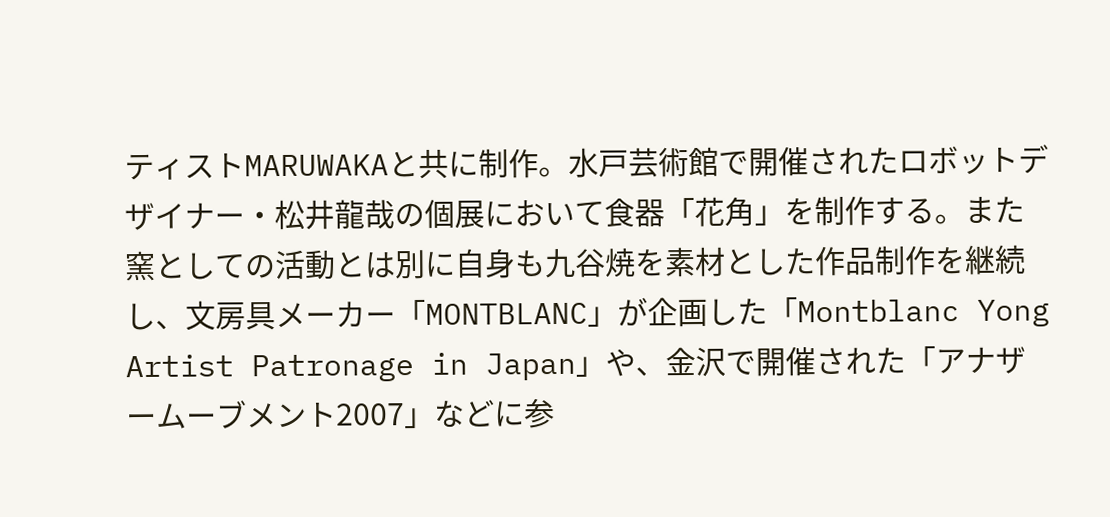ティストMARUWAKAと共に制作。水戸芸術館で開催されたロボットデザイナー・松井龍哉の個展において食器「花角」を制作する。また窯としての活動とは別に自身も九谷焼を素材とした作品制作を継続し、文房具メーカー「MONTBLANC」が企画した「Montblanc Yong Artist Patronage in Japan」や、金沢で開催された「アナザームーブメント2007」などに参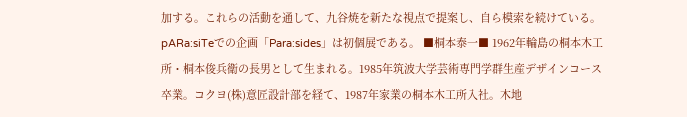加する。これらの活動を通して、九谷焼を新たな視点で提案し、自ら模索を続けている。pARa:siTeでの企画「Para:sides」は初個展である。 ■桐本泰一■ 1962年輪島の桐本木工所・桐本俊兵衛の長男として生まれる。1985年筑波大学芸術専門学群生産デザインコース卒業。コクヨ(株)意匠設計部を経て、1987年家業の桐本木工所入社。木地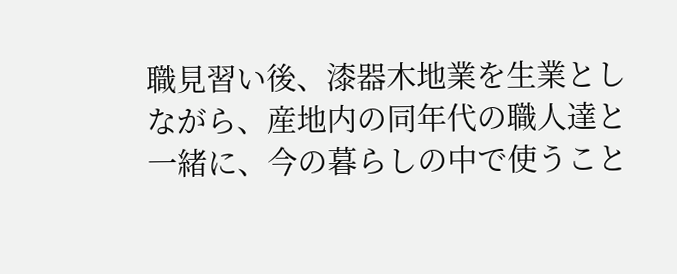職見習い後、漆器木地業を生業としながら、産地内の同年代の職人達と一緒に、今の暮らしの中で使うこと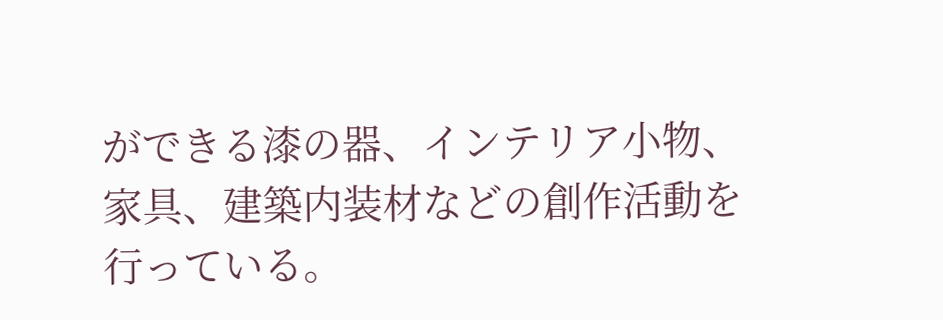ができる漆の器、インテリア小物、家具、建築内装材などの創作活動を行っている。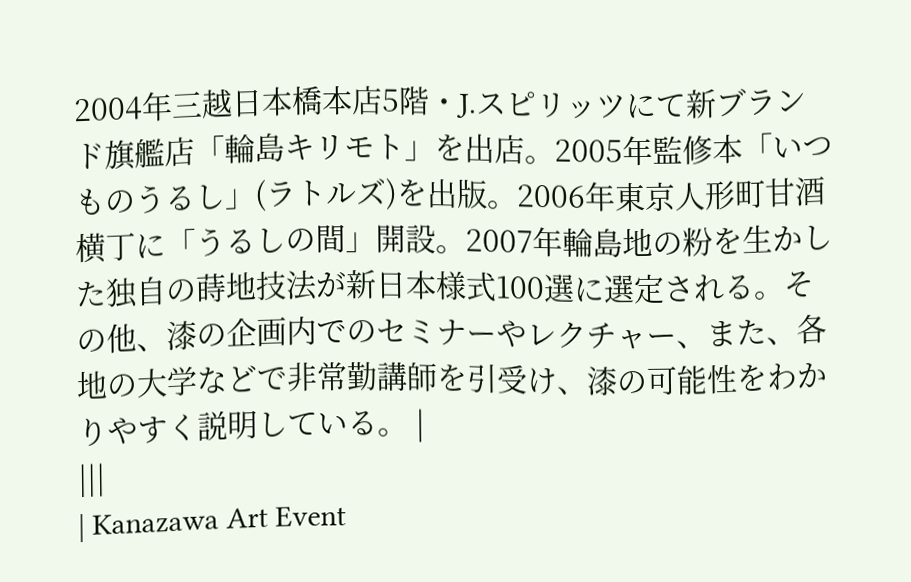2004年三越日本橋本店5階・J.スピリッツにて新ブランド旗艦店「輪島キリモト」を出店。2005年監修本「いつものうるし」(ラトルズ)を出版。2006年東京人形町甘酒横丁に「うるしの間」開設。2007年輪島地の粉を生かした独自の蒔地技法が新日本様式100選に選定される。その他、漆の企画内でのセミナーやレクチャー、また、各地の大学などで非常勤講師を引受け、漆の可能性をわかりやすく説明している。 |
|||
| Kanazawa Art Event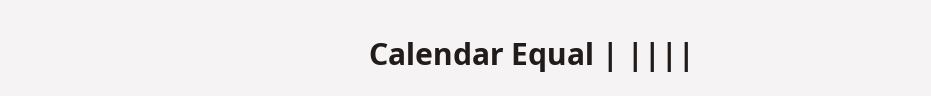Calendar Equal | ||||